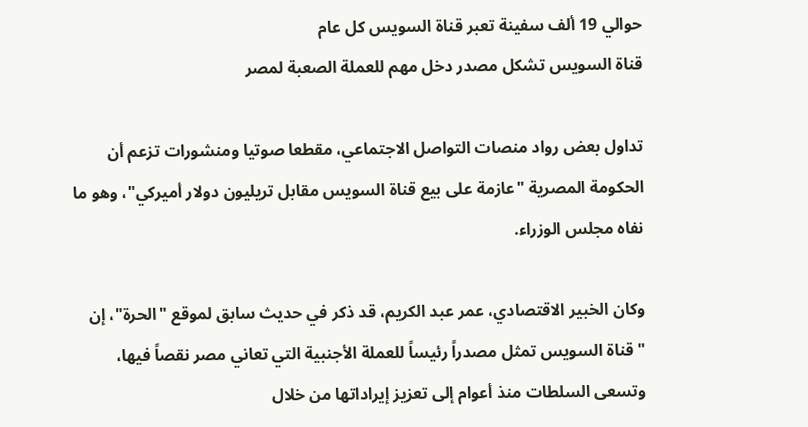حوالي 19 ألف سفينة تعبر قناة السويس كل عام
قناة السويس تشكل مصدر دخل مهم للعملة الصعبة لمصر

تداول بعض رواد منصات التواصل الاجتماعي، مقطعا صوتيا ومنشورات تزعم أن الحكومة المصرية "عازمة على بيع قناة السويس مقابل تريليون دولار أميركي"، وهو ما نفاه مجلس الوزراء.

وكان الخبير الاقتصادي، عمر عبد الكريم، قد ذكر في حديث سابق لموقع "الحرة"، إن "قناة السويس تمثل مصدراً رئيساً للعملة الأجنبية التي تعاني مصر نقصاً فيها، وتسعى السلطات منذ أعوام إلى تعزيز إيراداتها من خلال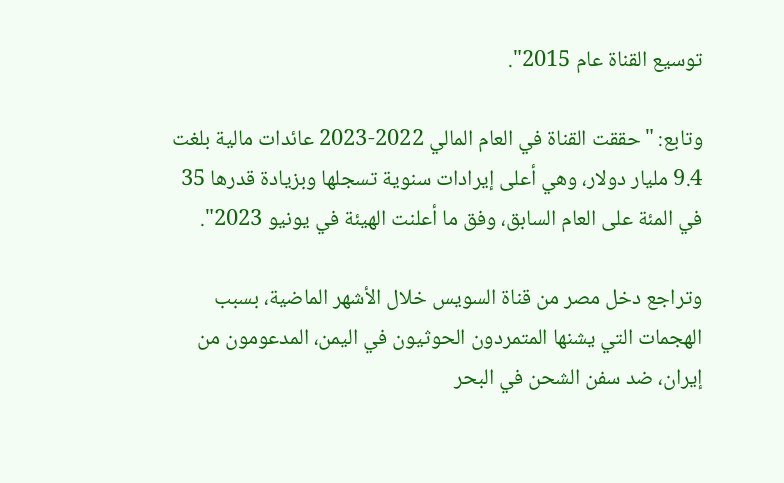توسيع القناة عام 2015".

وتابع: "حققت القناة في العام المالي 2022-2023 عائدات مالية بلغت 9.4 مليار دولار، وهي أعلى إيرادات سنوية تسجلها وبزيادة قدرها 35 في المئة على العام السابق، وفق ما أعلنت الهيئة في يونيو 2023".

وتراجع دخل مصر من قناة السويس خلال الأشهر الماضية، بسبب الهجمات التي يشنها المتمردون الحوثيون في اليمن، المدعومون من إيران، ضد سفن الشحن في البحر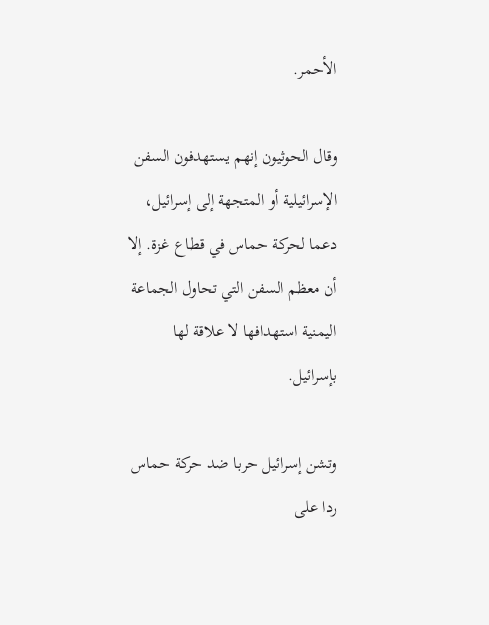الأحمر.

وقال الحوثيون إنهم يستهدفون السفن الإسرائيلية أو المتجهة إلى إسرائيل، دعما لحركة حماس في قطاع غزة. إلا أن معظم السفن التي تحاول الجماعة اليمنية استهدافها لا علاقة لها بإسرائيل.

وتشن إسرائيل حربا ضد حركة حماس ردا على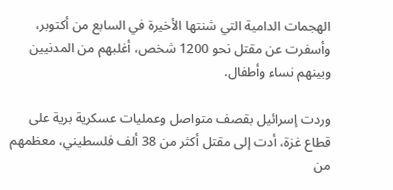الهجمات الدامية التي شنتها الأخيرة في السابع من أكتوبر، وأسفرت عن مقتل نحو 1200 شخص، أغلبهم من المدنيين وبينهم نساء وأطفال.

وردت إسرائيل بقصف متواصل وعمليات عسكرية برية على قطاع غزة، أدت إلى مقتل أكثر من 38 ألف فلسطيني، معظمهم من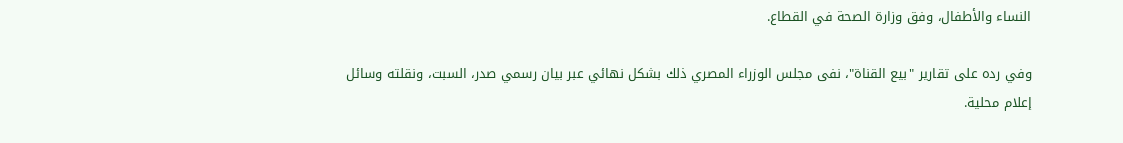النساء والأطفال، وفق وزارة الصحة في القطاع.

وفي رده على تقارير "بيع القناة"، نفى مجلس الوزراء المصري ذلك بشكل نهائي عبر بيان رسمي صدر، السبت، ونقلته وسائل إعلام محلية.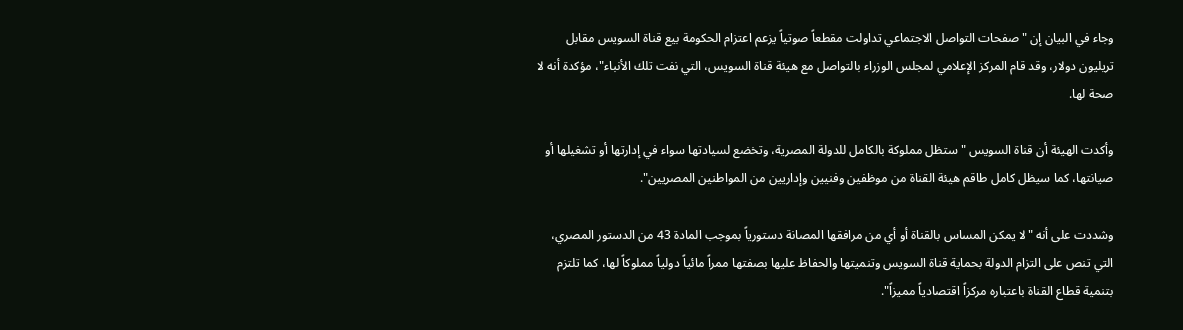وجاء في البيان إن "صفحات التواصل الاجتماعي تداولت مقطعاً صوتياً يزعم اعتزام الحكومة بيع قناة السويس مقابل تريليون دولار، وقد قام المركز الإعلامي لمجلس الوزراء بالتواصل مع هيئة قناة السويس، التي نفت تلك الأنباء"، مؤكدة أنه لا صحة لها.

وأكدت الهيئة أن قناة السويس "ستظل مملوكة بالكامل للدولة المصرية، وتخضع لسيادتها سواء في إدارتها أو تشغيلها أو صيانتها، كما سيظل كامل طاقم هيئة القناة من موظفين وفنيين وإداريين من المواطنين المصريين".

وشددت على أنه "لا يمكن المساس بالقناة أو أي من مرافقها المصانة دستورياً بموجب المادة 43 من الدستور المصري، التي تنص على التزام الدولة بحماية قناة السويس وتنميتها والحفاظ عليها بصفتها ممراً مائياً دولياً مملوكاً لها، كما تلتزم بتنمية قطاع القناة باعتباره مركزاً اقتصادياً مميزاً".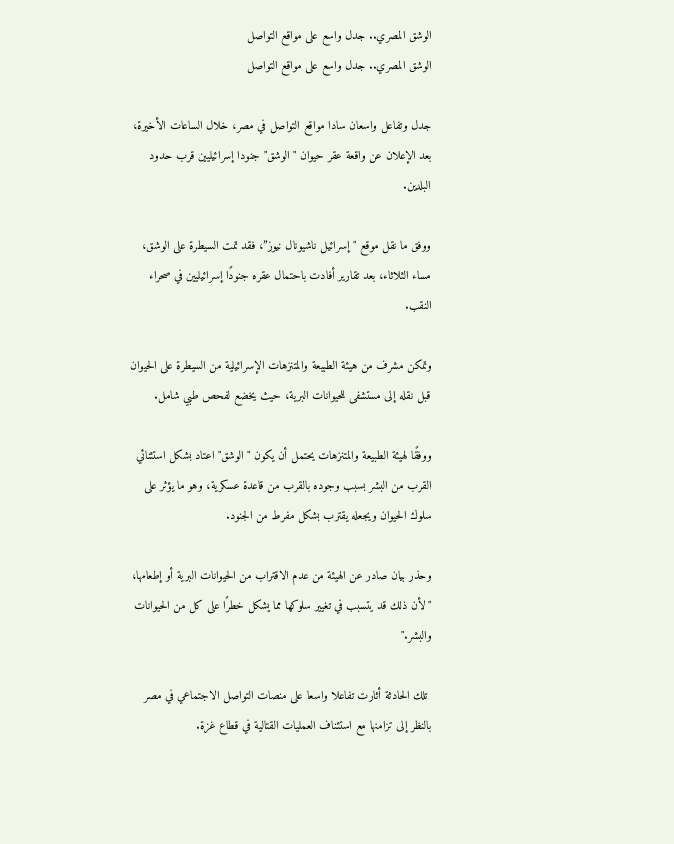الوشق المصري.. جدل واسع على مواقع التواصل
الوشق المصري.. جدل واسع على مواقع التواصل

جدل وتفاعل واسعان سادا مواقع التواصل في مصر، خلال الساعات الأخيرة، بعد الإعلان عن واقعة عقر حيوان "الوشق" جنودا إسرائيليين قرب حدود البلدين.

ووفق ما نقل موقع "إسرائيل ناشيونال نيوز”، فقد تمت السيطرة على الوشق، مساء الثلاثاء، بعد تقارير أفادت باحتمال عقره جنودًا إسرائيليين في صحراء النقب.

وتمكن مشرف من هيئة الطبيعة والمتنزهات الإسرائيلية من السيطرة على الحيوان قبل نقله إلى مستشفى للحيوانات البرية، حيث يخضع لفحص طبي شامل.

ووفقًا لهيئة الطبيعة والمتنزهات يحتمل أن يكون "الوشق" اعتاد بشكل استثنائي القرب من البشر بسبب وجوده بالقرب من قاعدة عسكرية، وهو ما يؤثر على سلوك الحيوان ويجعله يقترب بشكل مفرط من الجنود.

وحذر بيان صادر عن الهيئة من عدم الاقتراب من الحيوانات البرية أو إطعامها، "لأن ذلك قد يتسبب في تغيير سلوكها مما يشكل خطرًا على كل من الحيوانات والبشر."

 تلك الحادثة أثارت تفاعلا واسعا على منصات التواصل الاجتماعي في مصر بالنظر إلى تزامنها مع استئناف العمليات القتالية في قطاع غزة.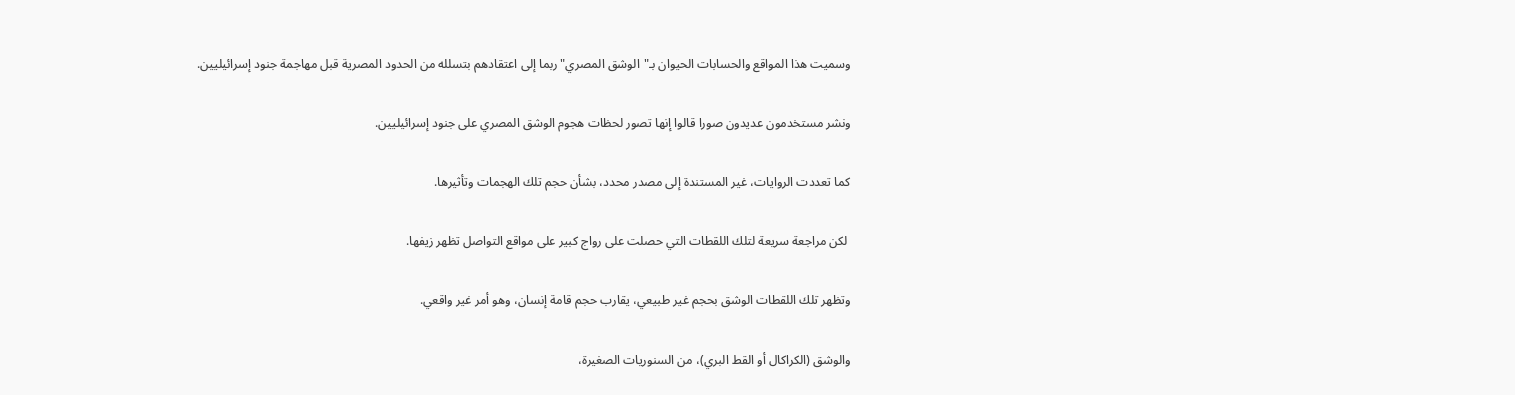وسميت هذا المواقع والحسابات الحيوان بـ"الوشق المصري" ربما إلى اعتقادهم بتسلله من الحدود المصرية قبل مهاجمة جنود إسرائيليين.

ونشر مستخدمون عديدون صورا قالوا إنها تصور لحظات هجوم الوشق المصري على جنود إسرائيليين.

كما تعددت الروايات، غير المستندة إلى مصدر محدد، بشأن حجم تلك الهجمات وتأثيرها.

 لكن مراجعة سريعة لتلك اللقطات التي حصلت على رواج كبير على مواقع التواصل تظهر زيفها.

وتظهر تلك اللقطات الوشق بحجم غير طبيعي، يقارب حجم قامة إنسان، وهو أمر غير واقعي.

والوشق (الكراكال أو القط البري)، من السنوريات الصغيرة،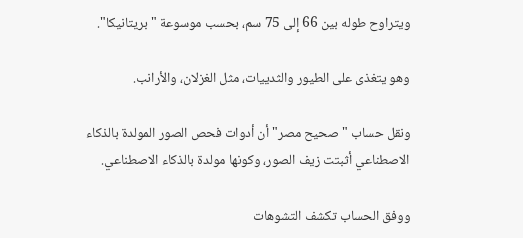ويتراوح طوله بين 66 إلى 75 سم، بحسب موسوعة "بريتانيكا".

وهو يتغذى على الطيور والثدييات، مثل الغزلان، والأرانب.

ونقل حساب "صحيح مصر" أن أدوات فحص الصور المولدة بالذكاء الاصطناعي أثبتت زيف الصور، وكونها مولدة بالذكاء الاصطناعي.

ووفق الحساب تكشف التشوهات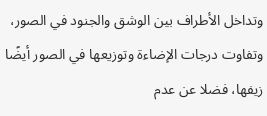وتداخل الأطراف بين الوشق والجنود في الصور، وتفاوت درجات الإضاءة وتوزيعها في الصور أيضًا زيفها، فضلا عن عدم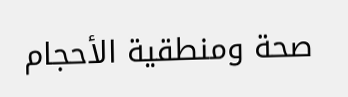صحة ومنطقية الأحجام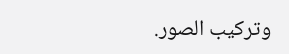وتركيب الصور.